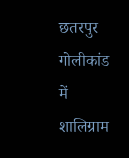छतरपुर गोलीकांड में शालिग्राम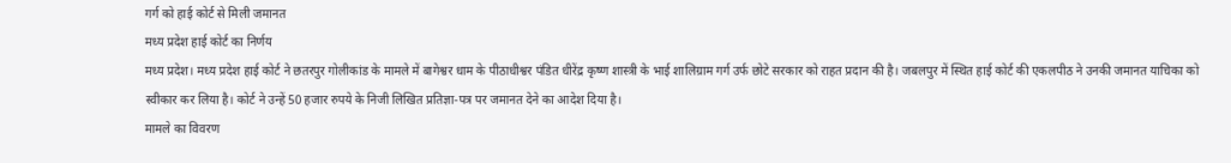गर्ग को हाई कोर्ट से मिली जमानत
मध्य प्रदेश हाई कोर्ट का निर्णय
मध्य प्रदेश। मध्य प्रदेश हाई कोर्ट ने छतरपुर गोलीकांड के मामले में बागेश्वर धाम के पीठाधीश्वर पंडित धीरेंद्र कृष्ण शास्त्री के भाई शालिग्राम गर्ग उर्फ छोटे सरकार को राहत प्रदान की है। जबलपुर में स्थित हाई कोर्ट की एकलपीठ ने उनकी जमानत याचिका को स्वीकार कर लिया है। कोर्ट ने उन्हें 50 हजार रुपये के निजी लिखित प्रतिज्ञा-पत्र पर जमानत देने का आदेश दिया है।
मामले का विवरण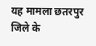यह मामला छतरपुर जिले के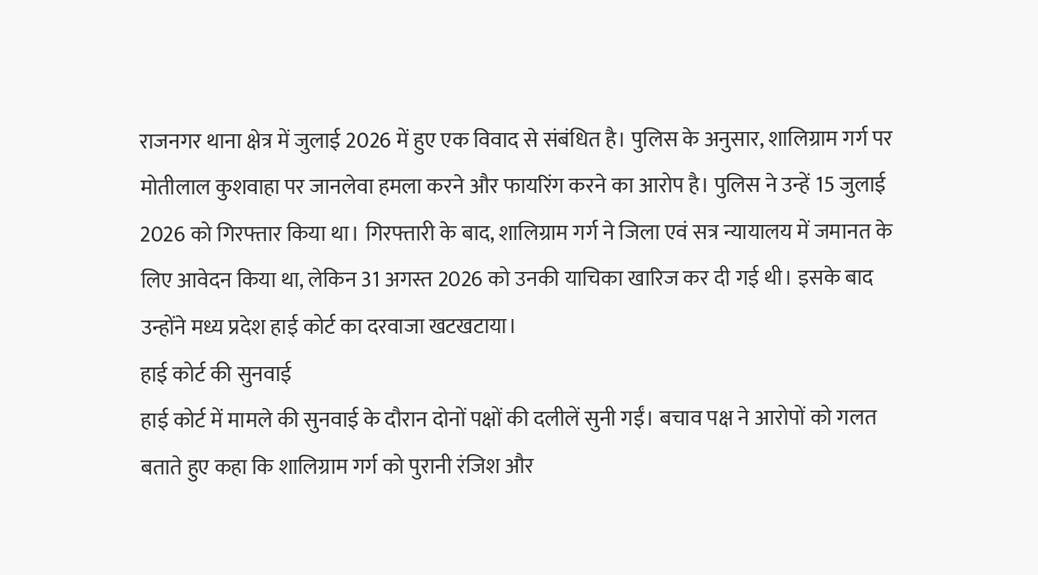राजनगर थाना क्षेत्र में जुलाई 2026 में हुए एक विवाद से संबंधित है। पुलिस के अनुसार, शालिग्राम गर्ग पर मोतीलाल कुशवाहा पर जानलेवा हमला करने और फायरिंग करने का आरोप है। पुलिस ने उन्हें 15 जुलाई 2026 को गिरफ्तार किया था। गिरफ्तारी के बाद, शालिग्राम गर्ग ने जिला एवं सत्र न्यायालय में जमानत के लिए आवेदन किया था, लेकिन 31 अगस्त 2026 को उनकी याचिका खारिज कर दी गई थी। इसके बाद उन्होंने मध्य प्रदेश हाई कोर्ट का दरवाजा खटखटाया।
हाई कोर्ट की सुनवाई
हाई कोर्ट में मामले की सुनवाई के दौरान दोनों पक्षों की दलीलें सुनी गईं। बचाव पक्ष ने आरोपों को गलत बताते हुए कहा कि शालिग्राम गर्ग को पुरानी रंजिश और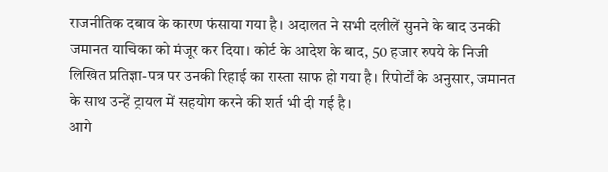राजनीतिक दबाव के कारण फंसाया गया है। अदालत ने सभी दलीलें सुनने के बाद उनकी जमानत याचिका को मंजूर कर दिया। कोर्ट के आदेश के बाद, 50 हजार रुपये के निजी लिखित प्रतिज्ञा-पत्र पर उनकी रिहाई का रास्ता साफ हो गया है। रिपोर्टों के अनुसार, जमानत के साथ उन्हें ट्रायल में सहयोग करने की शर्त भी दी गई है।
आगे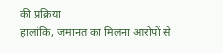की प्रक्रिया
हालांकि, जमानत का मिलना आरोपों से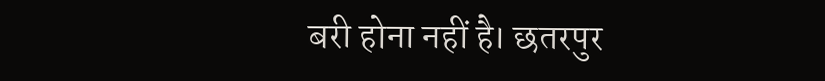बरी होना नहीं है। छतरपुर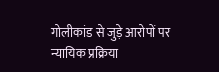गोलीकांड से जुड़े आरोपों पर न्यायिक प्रक्रिया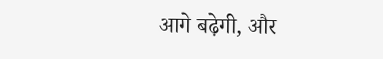आगे बढ़ेगी, और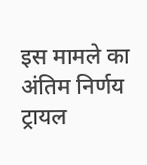इस मामले का अंतिम निर्णय ट्रायल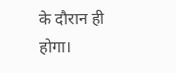के दौरान ही होगा।